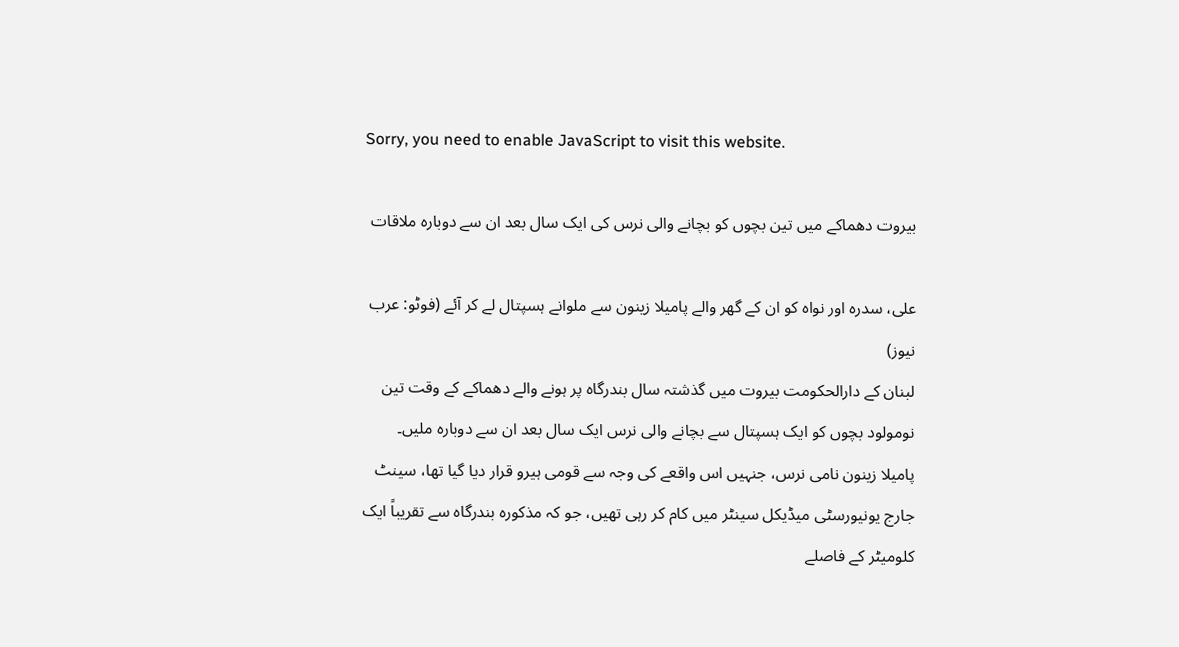Sorry, you need to enable JavaScript to visit this website.

بیروت دھماکے میں تین بچوں کو بچانے والی نرس کی ایک سال بعد ان سے دوبارہ ملاقات

علی، سدرہ اور نواہ کو ان کے گھر والے پامیلا زینون سے ملوانے ہسپتال لے کر آئے (فوٹو: عرب نیوز)
لبنان کے دارالحکومت بیروت میں گذشتہ سال بندرگاہ پر ہونے والے دھماکے کے وقت تین نومولود بچوں کو ایک ہسپتال سے بچانے والی نرس ایک سال بعد ان سے دوبارہ ملیں۔
پامیلا زینون نامی نرس، جنہیں اس واقعے کی وجہ سے قومی ہیرو قرار دیا گیا تھا، سینٹ جارج یونیورسٹی میڈیکل سینٹر میں کام کر رہی تھیں، جو کہ مذکورہ بندرگاہ سے تقریباً ایک کلومیٹر کے فاصلے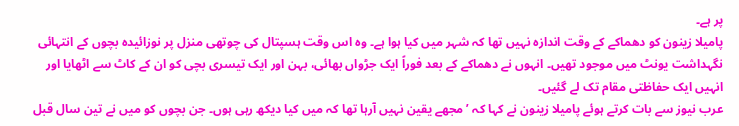پر ہے۔
پامیلا زینون کو دھماکے کے وقت اندازہ نہیں تھا کہ شہر میں کیا ہوا ہے۔ وہ اس وقت ہسپتال کی چوتھی منزل پر نوزائیدہ بچوں کے انتہائی نگہداشت یونٹ میں موجود تھیں۔ انہوں نے دھماکے کے بعد فوراً ایک جڑواں بھائی، بہن اور ایک تیسری بچی کو ان کے کاٹ سے اٹھایا اور انہیں ایک حفاظتی مقام تک لے گئیں۔
عرب نیوز سے بات کرتے ہوئے پامیلا زینون نے کہا کہ ’مجھے یقین نہیں آرہا تھا کہ میں کیا دیکھ رہی ہوں۔ جن بچوں کو میں نے تین سال قبل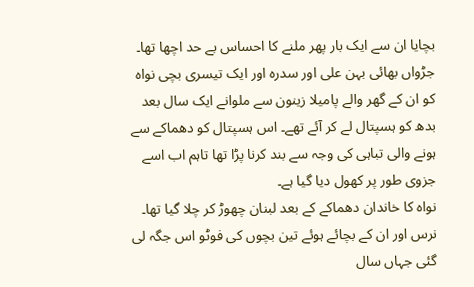بچایا ان سے ایک بار پھر ملنے کا احساس بے حد اچھا تھا۔
جڑواں بھائی بہن علی اور سدرہ اور ایک تیسری بچی نواہ کو ان کے گھر والے پامیلا زینون سے ملوانے ایک سال بعد بدھ کو ہسپتال لے کر آئے تھے۔ اس ہسپتال کو دھماکے سے ہونے والی تباہی کی وجہ سے بند کرنا پڑا تھا تاہم اب اسے جزوی طور پر کھول دیا گیا ہے۔
نواہ کا خاندان دھماکے کے بعد لبنان چھوڑ کر چلا گیا تھا۔
نرس اور ان کے بچائے ہوئے تین بچوں کی فوٹو اس جگہ لی گئی جہاں سال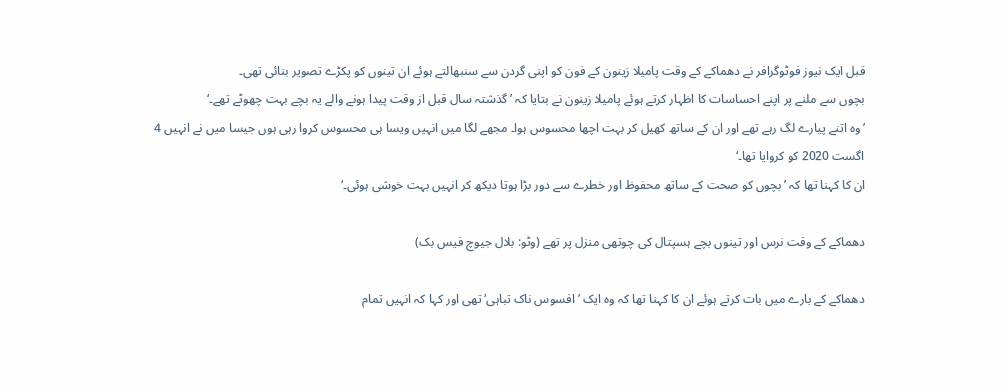قبل ایک نیوز فوٹوگرافر نے دھماکے کے وقت پامیلا زینون کے فون کو اپنی گردن سے سنبھالتے ہوئے ان تینوں کو پکڑے تصویر بنائی تھی۔
بچوں سے ملنے پر اپنے احساسات کا اظہار کرتے ہوئے پامیلا زینون نے بتایا کہ ’گذشتہ سال قبل از وقت پیدا ہونے والے یہ بچے بہت چھوٹے تھے۔‘
’وہ اتنے پیارے لگ رہے تھے اور ان کے ساتھ کھیل کر بہت اچھا محسوس ہوا۔ مجھے لگا میں انہیں ویسا ہی محسوس کروا رہی ہوں جیسا میں نے انہیں 4 اگست 2020 کو کروایا تھا۔‘
ان کا کہنا تھا کہ ’بچوں کو صحت کے ساتھ محفوظ اور خطرے سے دور بڑا ہوتا دیکھ کر انہیں بہت خوشی ہوئی۔‘

دھماکے کے وقت نرس اور تینوں بچے ہسپتال کی چوتھی منزل پر تھے (وٹو: بلال جیوچ فیس بک)

دھماکے کے بارے میں بات کرتے ہوئے ان کا کہنا تھا کہ وہ ایک ’افسوس ناک تباہی‘ تھی اور کہا کہ انہیں تمام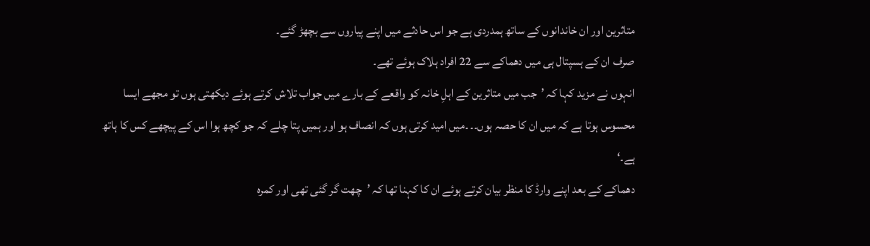متاثرین اور ان خاندانوں کے ساتھ ہمدردی ہے جو اس حادثے میں اپنے پیاروں سے بچھڑ گئے۔
صرف ان کے ہسپتال ہی میں دھماکے سے 22 افراد ہلاک ہوئے تھے۔
انہوں نے مزید کہا کہ ’جب میں متاثرین کے اہلِ خانہ کو واقعے کے بارے میں جواب تلاش کرتے ہوئے دیکھتی ہوں تو مجھے ایسا محسوس ہوتا ہے کہ میں ان کا حصہ ہوں۔۔ ۔میں امید کرتی ہوں کہ انصاف ہو اور ہمیں پتا چلے کہ جو کچھ ہوا اس کے پیچھے کس کا ہاتھ ہے۔‘
دھماکے کے بعد اپنے وارڈ کا منظر بیان کرتے ہوئے ان کا کہنا تھا کہ ’چھت گر گئی تھی اور کمرہ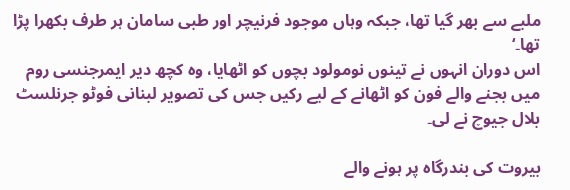ملبے سے بھر گیا تھا، جبکہ وہاں موجود فرنیچر اور طبی سامان ہر طرف بکھرا پڑا تھا۔‘
اس دوران انہوں نے تینوں نومولود بچوں کو اٹھایا، وہ کچھ دیر ایمرجنسی روم میں بجنے والے فون کو اٹھانے کے لیے رکیں جس کی تصویر لبنانی فوٹو جرنلسٹ بلال جیوچ نے لی۔

بیروت کی بندرگاہ پر ہونے والے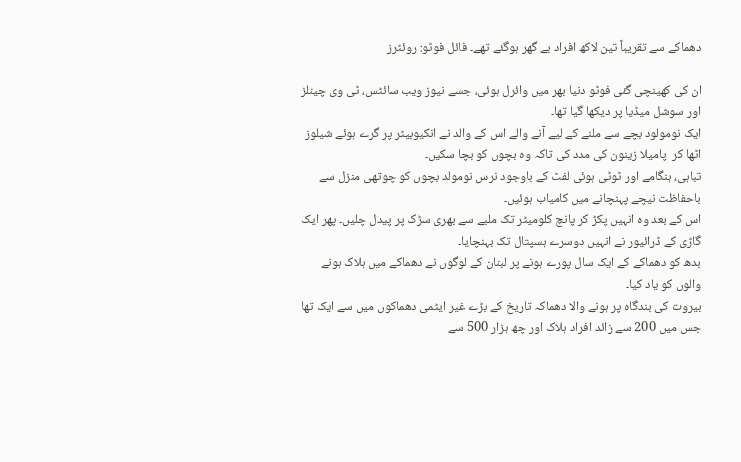دھماکے سے تقریباً تین لاکھ افراد بے گھر ہوگئے تھے۔ فائل فوٹو: روئٹرز

ان کی کھینچی گئی فوٹو دنیا بھر میں وائرل ہوئی، جسے نیوز ویب سائٹس، ٹی وی چینلز اور سوشل میڈیا پر دیکھا گیا تھا۔
ایک نومولود بچے سے ملنے کے لیے آنے والے اس کے والد نے انکیوبیٹر پر گرے ہوئے شیلوز اٹھا کر  پامیلا زینون کی مدد کی تاکہ وہ بچوں کو بچا سکیں۔
تباہی، ہنگامے اور ٹوٹی ہوئی لفٹ کے باوجود نرس نومولد بچوں کو چوتھی منزل سے باحفاظت نیچے پہنچانے میں کامیاب ہوئیں۔
اس کے بعد وہ انہیں پکڑ کر پانچ کلومیٹر تک ملبے سے بھری سڑک پر پیدل چلیں۔ پھر ایک گاڑی کے ڈرائیور نے انہیں دوسرے ہسپتال تک بہنچایا۔
بدھ کو دھماکے کے ایک سال پورے ہونے پر لبنان کے لوگوں نے دھماکے میں ہلاک ہونے والوں کو یاد کیا۔
بیروت کی بندگاہ پر ہونے والا دھماکہ تاریخ کے بڑے غیر ایٹمی دھماکوں میں سے ایک تھا جس میں 200 سے زائد افراد ہلاک اور چھ ہزار 500 سے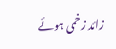زائد زخمی ہوئے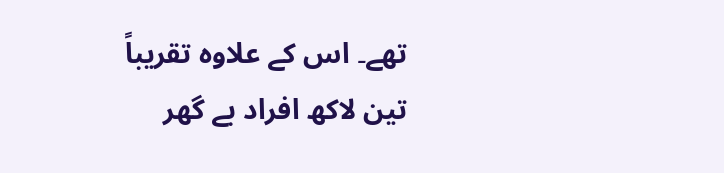تھے۔ اس کے علاوہ تقریباً تین لاکھ افراد بے گھر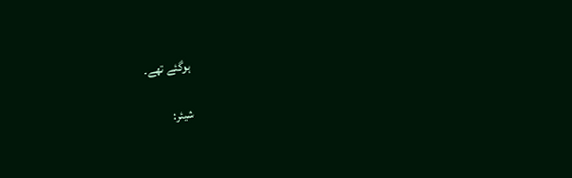ہوگئے تھے۔

شیئر: